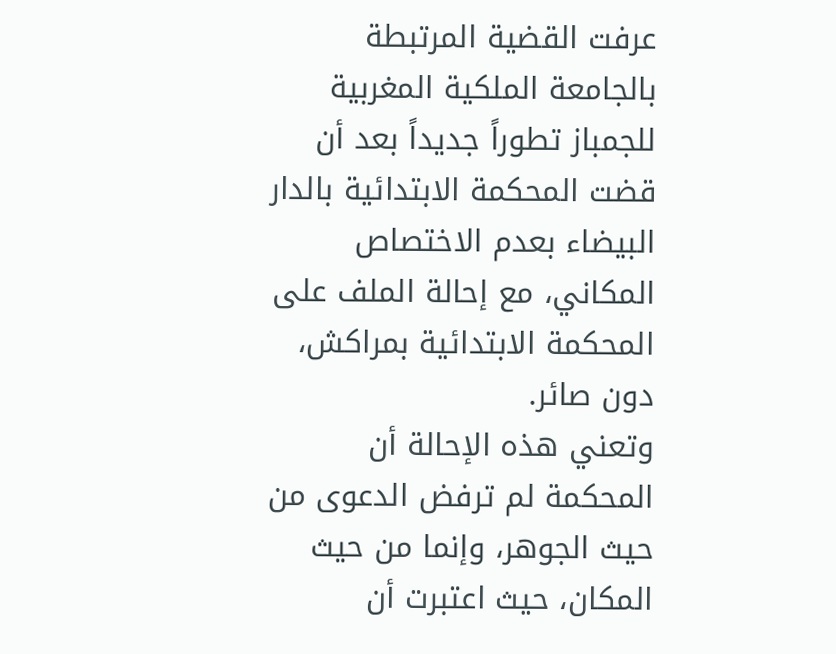عرفت القضية المرتبطة بالجامعة الملكية المغربية للجمباز تطوراً جديداً بعد أن قضت المحكمة الابتدائية بالدار البيضاء بعدم الاختصاص المكاني، مع إحالة الملف على المحكمة الابتدائية بمراكش، دون صائر.
وتعني هذه الإحالة أن المحكمة لم ترفض الدعوى من حيث الجوهر، وإنما من حيث المكان، حيث اعتبرت أن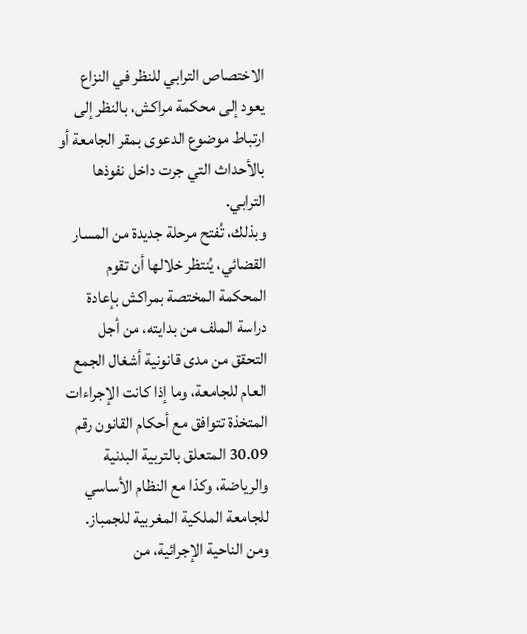الاختصاص الترابي للنظر في النزاع يعود إلى محكمة مراكش، بالنظر إلى ارتباط موضوع الدعوى بمقر الجامعة أو بالأحداث التي جرت داخل نفوذها الترابي.
وبذلك، تُفتح مرحلة جديدة من المسار القضائي، يُنتظر خلالها أن تقوم المحكمة المختصة بمراكش بإعادة دراسة الملف من بدايته، من أجل التحقق من مدى قانونية أشغال الجمع العام للجامعة، وما إذا كانت الإجراءات المتخذة تتوافق مع أحكام القانون رقم 30.09 المتعلق بالتربية البدنية والرياضة، وكذا مع النظام الأساسي للجامعة الملكية المغربية للجمباز.
ومن الناحية الإجرائية، من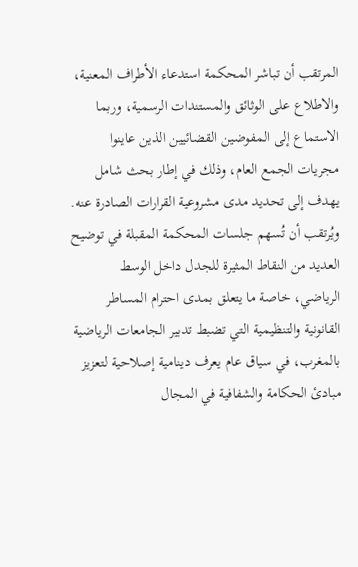المرتقب أن تباشر المحكمة استدعاء الأطراف المعنية، والاطلاع على الوثائق والمستندات الرسمية، وربما الاستماع إلى المفوضين القضائيين الذين عاينوا مجريات الجمع العام، وذلك في إطار بحث شامل يهدف إلى تحديد مدى مشروعية القرارات الصادرة عنه.
ويُرتقب أن تُسهم جلسات المحكمة المقبلة في توضيح العديد من النقاط المثيرة للجدل داخل الوسط الرياضي، خاصة ما يتعلق بمدى احترام المساطر القانونية والتنظيمية التي تضبط تدبير الجامعات الرياضية بالمغرب، في سياق عام يعرف دينامية إصلاحية لتعزيز مبادئ الحكامة والشفافية في المجال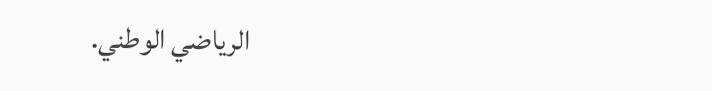الرياضي الوطني.